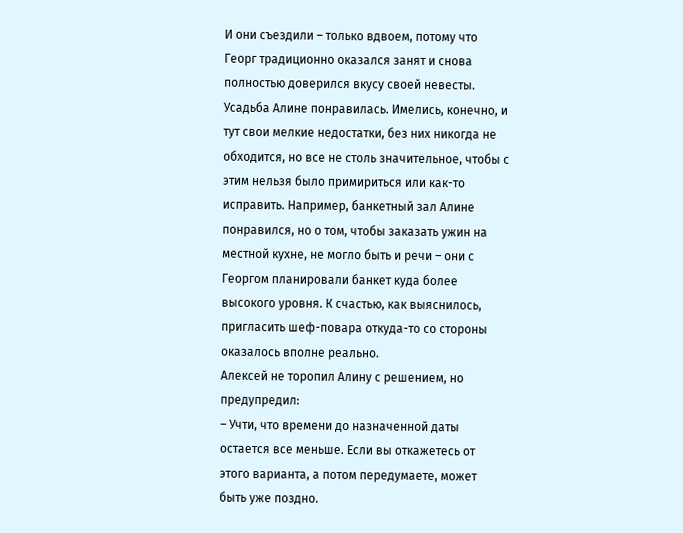И они съездили – только вдвоем, потому что Георг традиционно оказался занят и снова полностью доверился вкусу своей невесты. Усадьба Алине понравилась. Имелись, конечно, и тут свои мелкие недостатки, без них никогда не обходится, но все не столь значительное, чтобы с этим нельзя было примириться или как-то исправить. Например, банкетный зал Алине понравился, но о том, чтобы заказать ужин на местной кухне, не могло быть и речи – они с Георгом планировали банкет куда более высокого уровня. К счастью, как выяснилось, пригласить шеф-повара откуда-то со стороны оказалось вполне реально.
Алексей не торопил Алину с решением, но предупредил:
– Учти, что времени до назначенной даты остается все меньше. Если вы откажетесь от этого варианта, а потом передумаете, может быть уже поздно.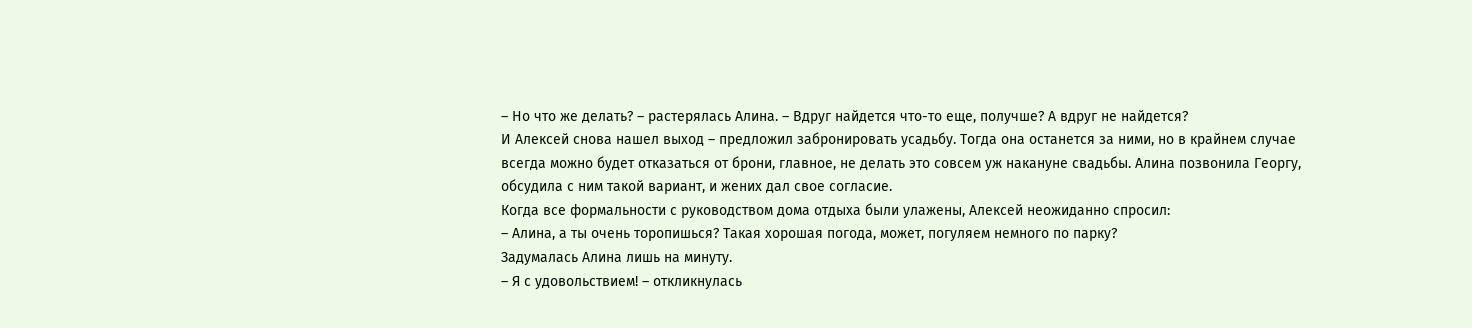– Но что же делать? – растерялась Алина. – Вдруг найдется что-то еще, получше? А вдруг не найдется?
И Алексей снова нашел выход – предложил забронировать усадьбу. Тогда она останется за ними, но в крайнем случае всегда можно будет отказаться от брони, главное, не делать это совсем уж накануне свадьбы. Алина позвонила Георгу, обсудила с ним такой вариант, и жених дал свое согласие.
Когда все формальности с руководством дома отдыха были улажены, Алексей неожиданно спросил:
– Алина, а ты очень торопишься? Такая хорошая погода, может, погуляем немного по парку?
Задумалась Алина лишь на минуту.
– Я с удовольствием! – откликнулась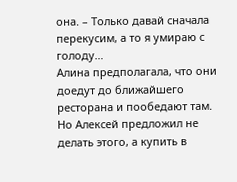она. – Только давай сначала перекусим, а то я умираю с голоду…
Алина предполагала, что они доедут до ближайшего ресторана и пообедают там. Но Алексей предложил не делать этого, а купить в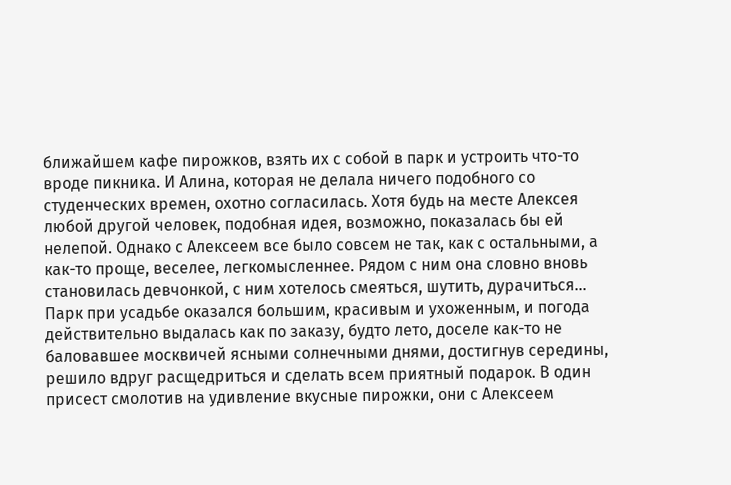ближайшем кафе пирожков, взять их с собой в парк и устроить что-то вроде пикника. И Алина, которая не делала ничего подобного со студенческих времен, охотно согласилась. Хотя будь на месте Алексея любой другой человек, подобная идея, возможно, показалась бы ей нелепой. Однако с Алексеем все было совсем не так, как с остальными, а как-то проще, веселее, легкомысленнее. Рядом с ним она словно вновь становилась девчонкой, с ним хотелось смеяться, шутить, дурачиться…
Парк при усадьбе оказался большим, красивым и ухоженным, и погода действительно выдалась как по заказу, будто лето, доселе как-то не баловавшее москвичей ясными солнечными днями, достигнув середины, решило вдруг расщедриться и сделать всем приятный подарок. В один присест смолотив на удивление вкусные пирожки, они с Алексеем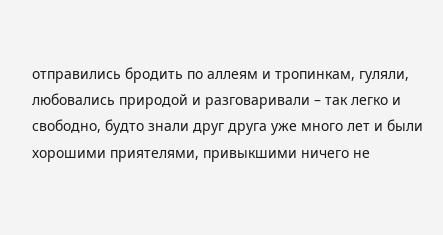отправились бродить по аллеям и тропинкам, гуляли, любовались природой и разговаривали – так легко и свободно, будто знали друг друга уже много лет и были хорошими приятелями, привыкшими ничего не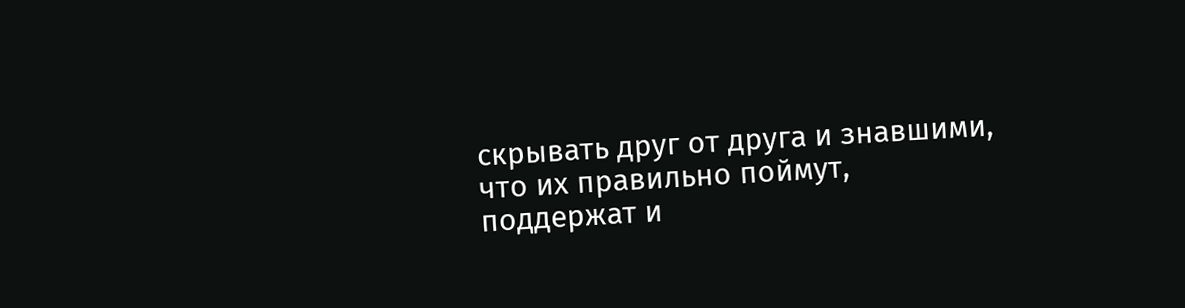скрывать друг от друга и знавшими, что их правильно поймут, поддержат и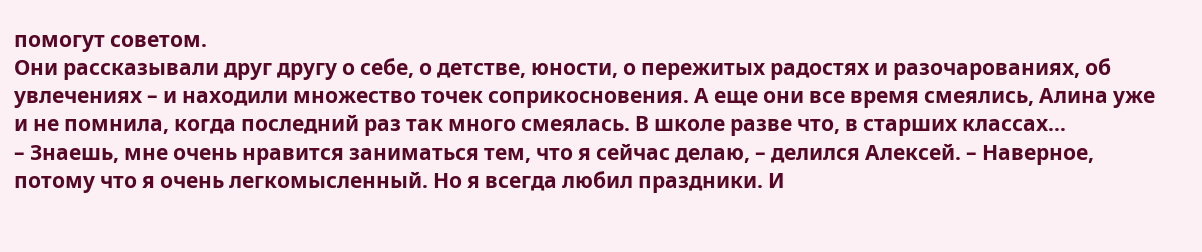помогут советом.
Они рассказывали друг другу о себе, о детстве, юности, о пережитых радостях и разочарованиях, об увлечениях – и находили множество точек соприкосновения. А еще они все время смеялись, Алина уже и не помнила, когда последний раз так много смеялась. В школе разве что, в старших классах…
– Знаешь, мне очень нравится заниматься тем, что я сейчас делаю, – делился Алексей. – Наверное, потому что я очень легкомысленный. Но я всегда любил праздники. И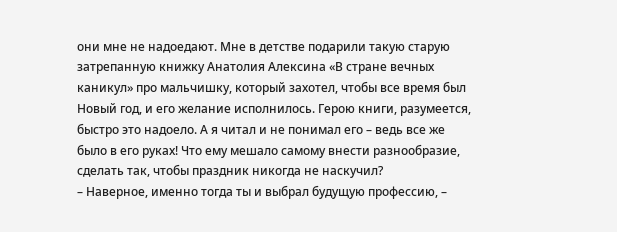они мне не надоедают. Мне в детстве подарили такую старую затрепанную книжку Анатолия Алексина «В стране вечных каникул» про мальчишку, который захотел, чтобы все время был Новый год, и его желание исполнилось. Герою книги, разумеется, быстро это надоело. А я читал и не понимал его – ведь все же было в его руках! Что ему мешало самому внести разнообразие, сделать так, чтобы праздник никогда не наскучил?
– Наверное, именно тогда ты и выбрал будущую профессию, –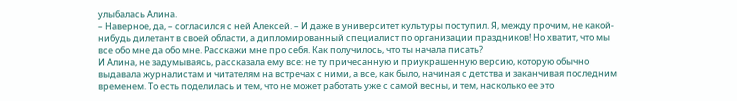улыбалась Алина.
– Наверное, да, – согласился с ней Алексей. – И даже в университет культуры поступил. Я, между прочим, не какой-нибудь дилетант в своей области, а дипломированный специалист по организации праздников! Но хватит, что мы все обо мне да обо мне. Расскажи мне про себя. Как получилось, что ты начала писать?
И Алина, не задумываясь, рассказала ему все: не ту причесанную и приукрашенную версию, которую обычно выдавала журналистам и читателям на встречах с ними, а все, как было, начиная с детства и заканчивая последним временем. То есть поделилась и тем, что не может работать уже с самой весны, и тем, насколько ее это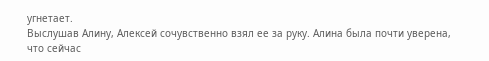угнетает.
Выслушав Алину, Алексей сочувственно взял ее за руку. Алина была почти уверена, что сейчас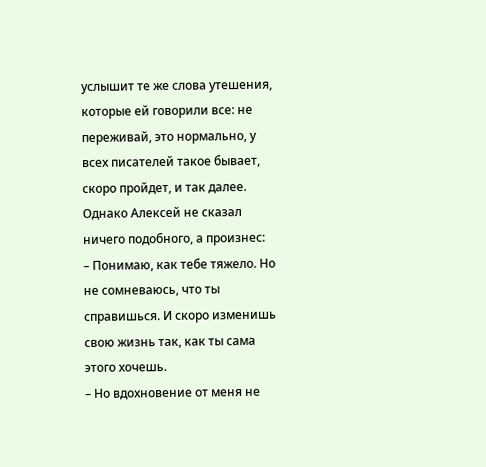услышит те же слова утешения, которые ей говорили все: не переживай, это нормально, у всех писателей такое бывает, скоро пройдет, и так далее. Однако Алексей не сказал ничего подобного, а произнес:
– Понимаю, как тебе тяжело. Но не сомневаюсь, что ты справишься. И скоро изменишь свою жизнь так, как ты сама этого хочешь.
– Но вдохновение от меня не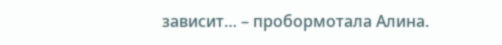зависит… – пробормотала Алина.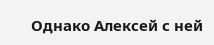Однако Алексей с ней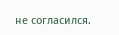не согласился.